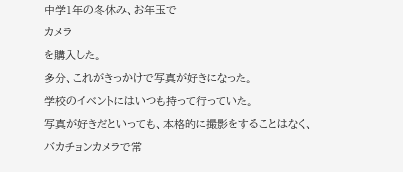中学1年の冬休み、お年玉で
カメラ
を購入した。
多分、これがきっかけで写真が好きになった。
学校のイベントにはいつも持って行っていた。
写真が好きだといっても、本格的に撮影をすることはなく、
バカチョンカメラで常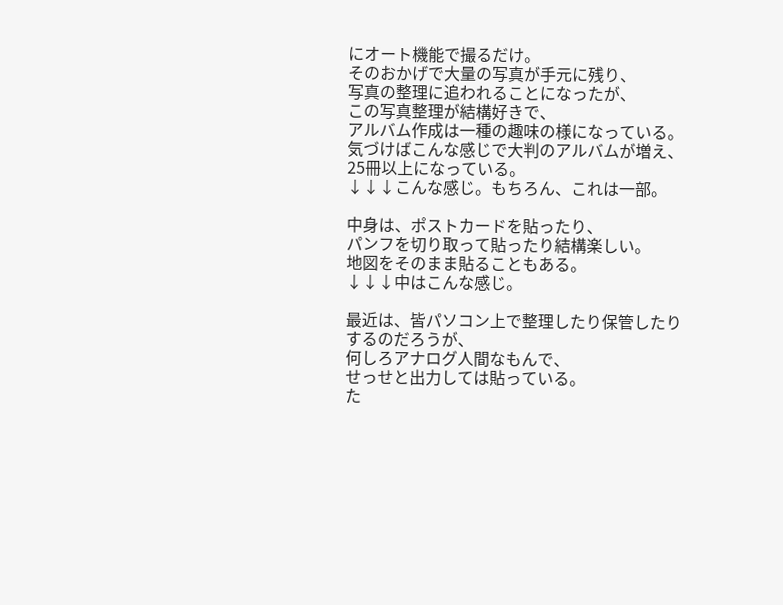にオート機能で撮るだけ。
そのおかげで大量の写真が手元に残り、
写真の整理に追われることになったが、
この写真整理が結構好きで、
アルバム作成は一種の趣味の様になっている。
気づけばこんな感じで大判のアルバムが増え、
25冊以上になっている。
↓↓↓こんな感じ。もちろん、これは一部。

中身は、ポストカードを貼ったり、
パンフを切り取って貼ったり結構楽しい。
地図をそのまま貼ることもある。
↓↓↓中はこんな感じ。

最近は、皆パソコン上で整理したり保管したりするのだろうが、
何しろアナログ人間なもんで、
せっせと出力しては貼っている。
た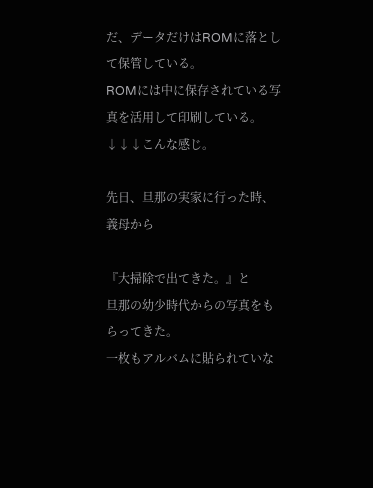だ、データだけはROMに落として保管している。
ROMには中に保存されている写真を活用して印刷している。
↓↓↓こんな感じ。

先日、旦那の実家に行った時、義母から

『大掃除で出てきた。』と
旦那の幼少時代からの写真をもらってきた。
一枚もアルバムに貼られていな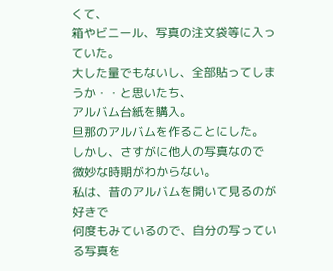くて、
箱やビニール、写真の注文袋等に入っていた。
大した量でもないし、全部貼ってしまうか・・と思いたち、
アルバム台紙を購入。
旦那のアルバムを作ることにした。
しかし、さすがに他人の写真なので
微妙な時期がわからない。
私は、昔のアルバムを開いて見るのが好きで
何度もみているので、自分の写っている写真を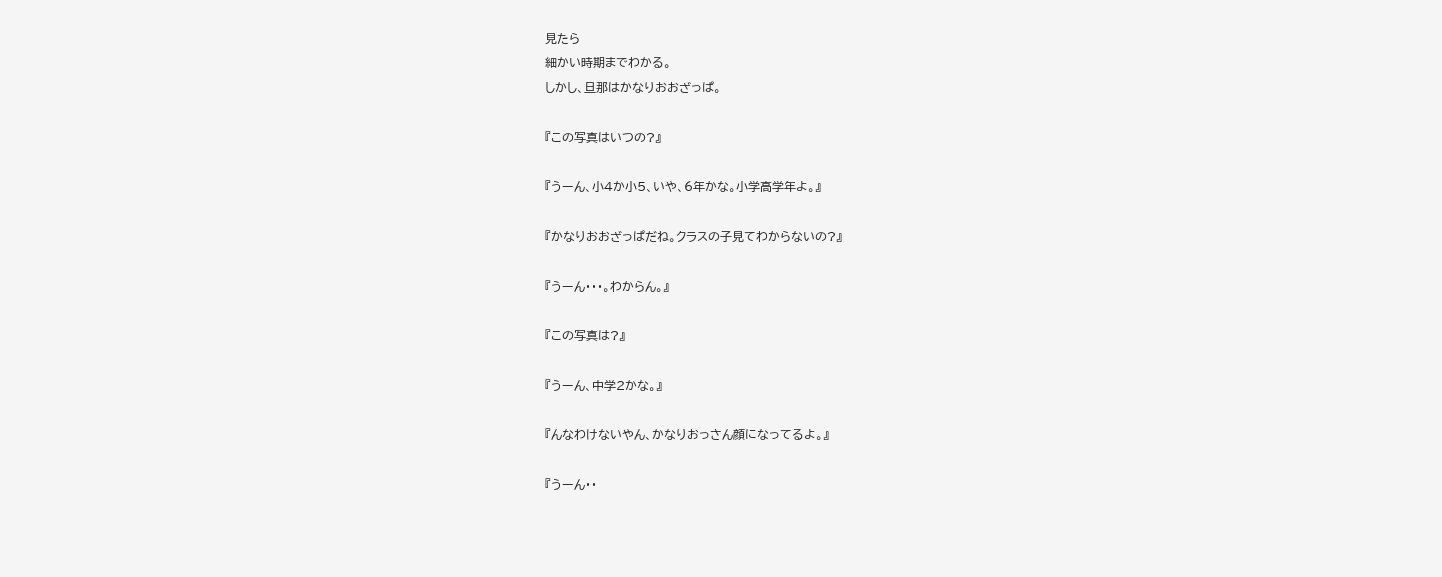見たら
細かい時期までわかる。
しかし、旦那はかなりおおざっぱ。

『この写真はいつの?』

『うーん、小4か小5、いや、6年かな。小学高学年よ。』

『かなりおおざっぱだね。クラスの子見てわからないの?』

『うーん・・・。わからん。』

『この写真は?』

『うーん、中学2かな。』

『んなわけないやん、かなりおっさん顔になってるよ。』

『うーん・・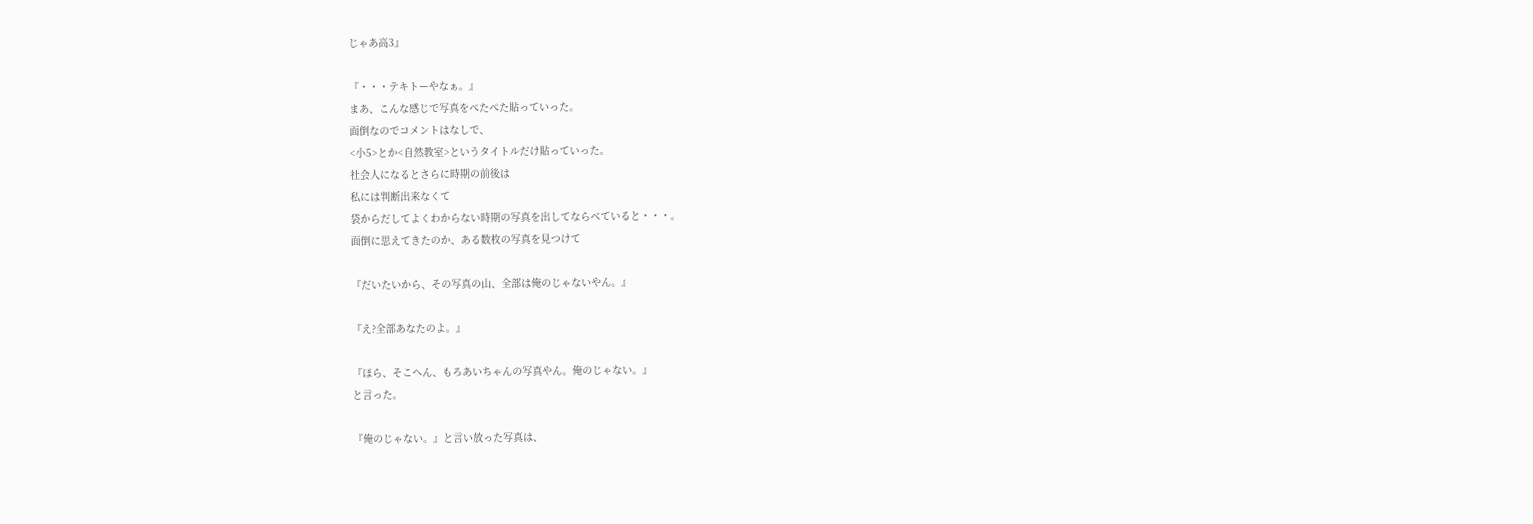じゃあ高3』

『・・・テキトーやなぁ。』
まあ、こんな感じで写真をぺたぺた貼っていった。
面倒なのでコメントはなしで、
<小5>とか<自然教室>というタイトルだけ貼っていった。
社会人になるとさらに時期の前後は
私には判断出来なくて
袋からだしてよくわからない時期の写真を出してならべていると・・・。
面倒に思えてきたのか、ある数枚の写真を見つけて

『だいたいから、その写真の山、全部は俺のじゃないやん。』

『え?全部あなたのよ。』

『ほら、そこへん、もろあいちゃんの写真やん。俺のじゃない。』
と言った。

『俺のじゃない。』と言い放った写真は、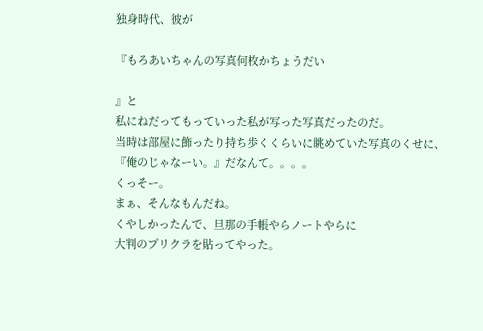独身時代、彼が

『もろあいちゃんの写真何枚かちょうだい

』と
私にねだってもっていった私が写った写真だったのだ。
当時は部屋に飾ったり持ち歩くくらいに眺めていた写真のくせに、
『俺のじゃなーい。』だなんて。。。。
くっそー。
まぁ、そんなもんだね。
くやしかったんで、旦那の手帳やらノートやらに
大判のプリクラを貼ってやった。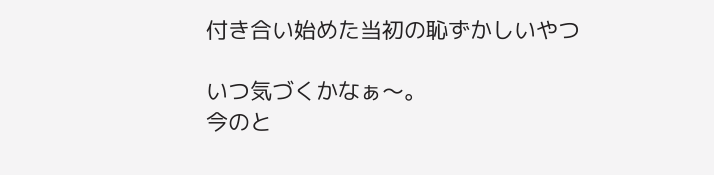付き合い始めた当初の恥ずかしいやつ

いつ気づくかなぁ〜。
今のと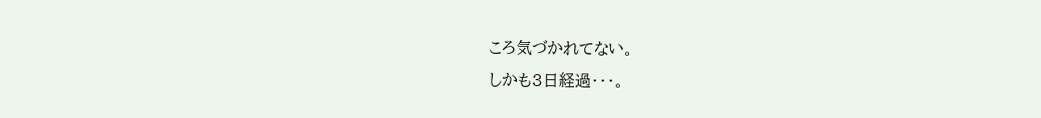ころ気づかれてない。
しかも3日経過・・・。